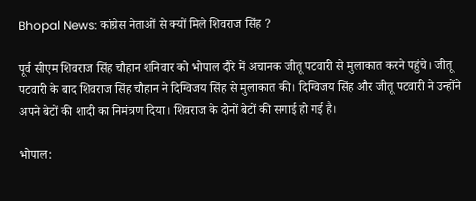Bhopal News: कांग्रेस नेताओं से क्यों मिले शिवराज सिंह ?

पूर्व सीएम शिवराज सिंह चौहान शनिवार को भोपाल दौरे में अचानक जीतू पटवारी से मुलाकात करने पहुंचे। जीतू पटवारी के बाद शिवराज सिंह चौहान ने दिग्विजय सिंह से मुलाकात की। दिग्विजय सिंह और जीतू पटवारी ने उन्होंने अपने बेटों की शादी का निमंत्रण दिया। शिवराज के दोनों बेटों की सगाई हो गई है।

भोपाल: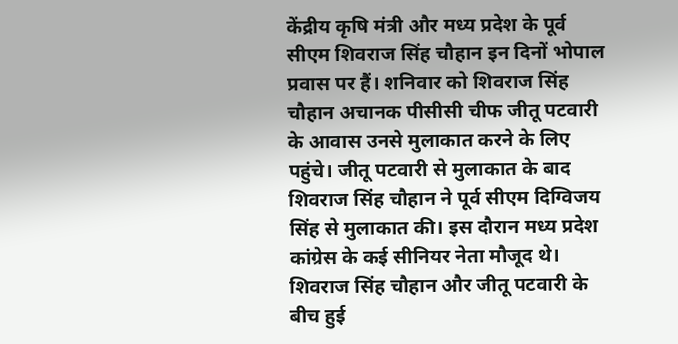केंद्रीय कृषि मंत्री और मध्य प्रदेश के पूर्व सीएम शिवराज सिंह चौहान इन दिनों भोपाल प्रवास पर हैं। शनिवार को शिवराज सिंह चौहान अचानक पीसीसी चीफ जीतू पटवारी के आवास उनसे मुलाकात करने के लिए पहुंचे। जीतू पटवारी से मुलाकात के बाद शिवराज सिंह चौहान ने पूर्व सीएम दिग्विजय सिंह से मुलाकात की। इस दौरान मध्य प्रदेश कांग्रेस के कई सीनियर नेता मौजूद थे। शिवराज सिंह चौहान और जीतू पटवारी के बीच हुई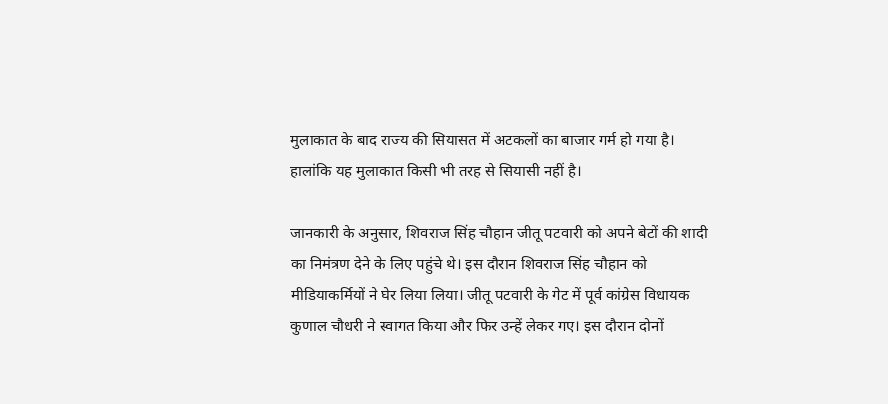मुलाकात के बाद राज्य की सियासत में अटकलों का बाजार गर्म हो गया है। हालांकि यह मुलाकात किसी भी तरह से सियासी नहीं है।

जानकारी के अनुसार, शिवराज सिंह चौहान जीतू पटवारी को अपने बेटों की शादी का निमंत्रण देने के लिए पहुंचे थे। इस दौरान शिवराज सिंह चौहान को मीडियाकर्मियों ने घेर लिया लिया। जीतू पटवारी के गेट में पूर्व कांग्रेस विधायक कुणाल चौधरी ने स्वागत किया और फिर उन्हें लेकर गए। इस दौरान दोनों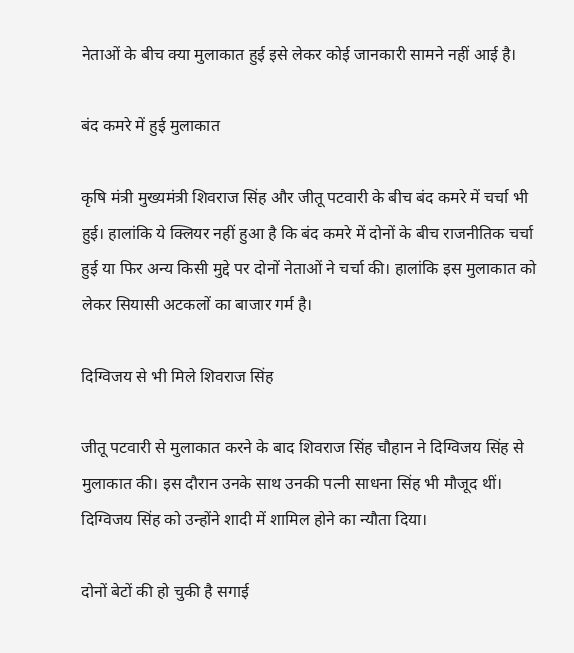नेताओं के बीच क्या मुलाकात हुई इसे लेकर कोई जानकारी सामने नहीं आई है।

बंद कमरे में हुई मुलाकात

कृषि मंत्री मुख्यमंत्री शिवराज सिंह और जीतू पटवारी के बीच बंद कमरे में चर्चा भी हुई। हालांकि ये क्लियर नहीं हुआ है कि बंद कमरे में दोनों के बीच राजनीतिक चर्चा हुई या फिर अन्य किसी मुद्दे पर दोनों नेताओं ने चर्चा की। हालांकि इस मुलाकात को लेकर सियासी अटकलों का बाजार गर्म है।

दिग्विजय से भी मिले शिवराज सिंह

जीतू पटवारी से मुलाकात करने के बाद शिवराज सिंह चौहान ने दिग्विजय सिंह से मुलाकात की। इस दौरान उनके साथ उनकी पत्नी साधना सिंह भी मौजूद थीं। दिग्विजय सिंह को उन्होंने शादी में शामिल होने का न्यौता दिया।

दोनों बेटों की हो चुकी है सगाई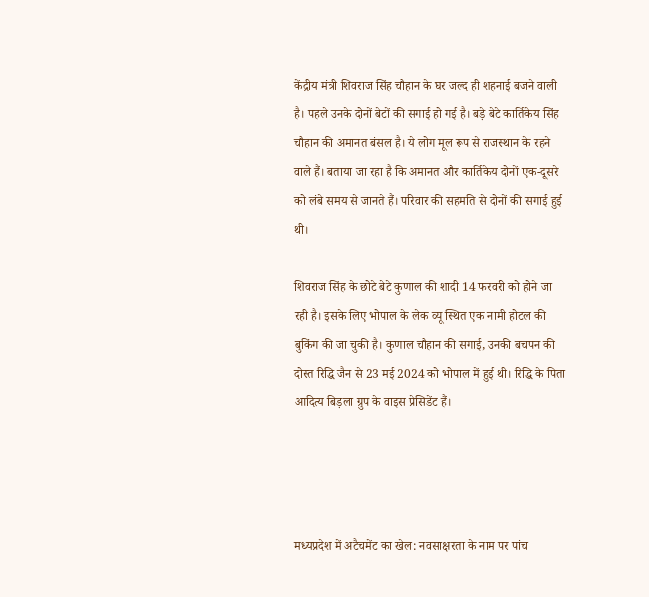केंद्रीय मंत्री शिवराज सिंह चौहान के घर जल्द ही शहनाई बजने वाली है। पहले उनके दोनों बेटों की सगाई हो गई है। बड़े बेटे कार्तिकेय सिंह चौहान की अमानत बंसल है। ये लोग मूल रूप से राजस्थान के रहने वाले हैं। बताया जा रहा है कि अमानत और कार्तिकेय दोनों एक-दूसरे को लंबे समय से जानते हैं। परिवार की सहमति से दोनों की सगाई हुई थी।

शिवराज सिंह के छोटे बेटे कुणाल की शादी 14 फरवरी को होने जा रही है। इसके लिए भोपाल के लेक व्यू स्थित एक नामी होटल की बुकिंग की जा चुकी है। कुणाल चौहान की सगाई, उनकी बचपन की दोस्त रिद्धि जैन से 23 मई 2024 को भोपाल में हुई थी। रिद्धि के पिता आदित्य बिड़ला ग्रुप के वाइस प्रेसिडेंट हैं।




मध्यप्रदेश में अटैचमेंट का खेल: नवसाक्षरता के नाम पर पांच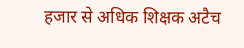हजार से अधिक शिक्षक अटैच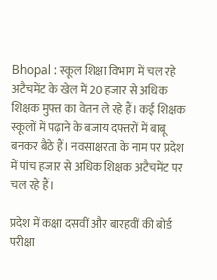Bhopal : स्कूल शिक्षा विभाग में चल रहे अटैचमेंट के खेल में 20 हजार से अधिक शिक्षक मुफ्त का वेतन ले रहे हैं। कई शिक्षक स्कूलों में पढ़ाने के बजाय दफ्तरों में बाबू बनकर बैठे हैं। नवसाक्षरता के नाम पर प्रदेश में पांच हजार से अधिक शिक्षक अटैचमेंट पर चल रहे हैं।

प्रदेश में कक्षा दसवीं और बारहवीं की बोर्ड परीक्षा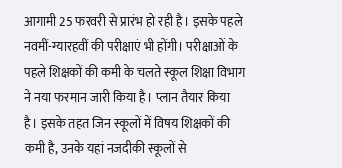आगामी 25 फरवरी से प्रारंभ हो रही है। इसके पहले नवमीं-ग्यारहवीं की परीक्षाएं भी होंगी। परीक्षाओं के पहले शिक्षकों की कमी के चलते स्कूल शिक्षा विभाग ने नया फरमान जारी किया है। प्लान तैयार किया है। इसके तहत जिन स्कूलों में विषय शिक्षकों की कमी है, उनके यहां नजदीकी स्कूलों से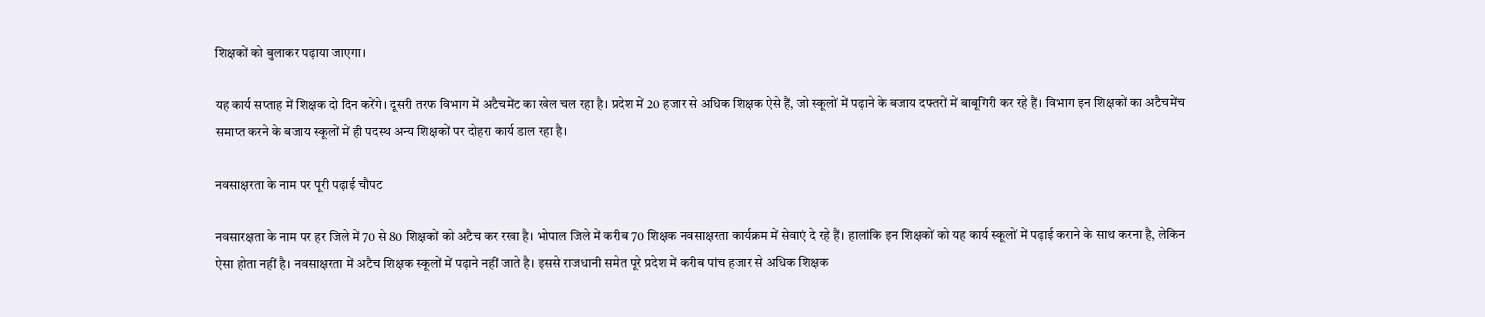शिक्षकों को बुलाकर पढ़ाया जाएगा।

यह कार्य सप्ताह में शिक्षक दो दिन करेंगे। दूसरी तरफ विभाग में अटैचमेंट का खेल चल रहा है। प्रदेश में 20 हजार से अधिक शिक्षक ऐसे हैं, जो स्कूलों में पढ़ाने के बजाय दफ्तरों में बाबूगिरी कर रहे हैं। विभाग इन शिक्षकों का अटैचमेंच समाप्त करने के बजाय स्कूलों में ही पदस्थ अन्य शिक्षकों पर दोहरा कार्य डाल रहा है।

नवसाक्षरता के नाम पर पूरी पढ़ाई चौपट

नवसारक्षता के नाम पर हर जिले में 70 से 80 शिक्षकों को अटैच कर रखा है। भोपाल जिले में करीब 70 शिक्षक नवसाक्षरता कार्यक्रम में सेवाएं दे रहे हैं। हालांकि इन शिक्षकों को यह कार्य स्कूलों में पढ़ाई कराने के साथ करना है, लेकिन ऐसा होता नहीं है। नवसाक्षरता में अटैच शिक्षक स्कूलों में पढ़ाने नहीं जाते है। इससे राजधानी समेत पूरे प्रदेश में करीब पांच हजार से अधिक शिक्षक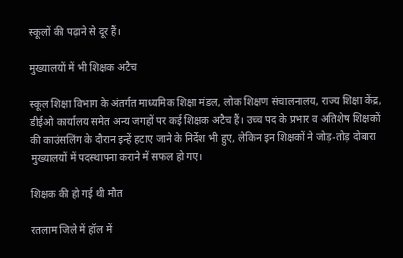स्कूलों की पढ़ाने से दूर हैं।

मुख्यालयों में भी शिक्षक अटैच

स्कूल शिक्षा विभाग के अंतर्गत माध्यमिक शिक्षा मंडल, लोक शिक्षण संचालनालय, राज्य शिक्षा केंद्र, डीईओ कार्यालय समेत अन्य जगहों पर कई शिक्षक अटैच हैं। उच्च पद के प्रभार व अतिशेष शिक्षकों की काउंसलिंग के दौरान इन्हें हटाए जाने के निर्देश भी हुए, लेकिन इन शिक्षकों ने जोड़-तोड़ दोबारा मुख्यालयों में पदस्थापना कराने में सफल हो गए।

शिक्षक की हो गई थी मौत

रतलाम जिले में हॉल में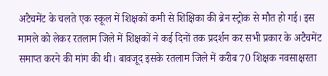अटैचमेंट के चलते एक स्कूल में शिक्षकों कमी से शिक्षिका की ब्रेन स्ट्रोक से मौत हो गई। इस मामले को लेकर रतलाम जिले में शिक्षकों ने कई दिनों तक प्रदर्शन कर सभी प्रकार के अटैचमेंट समाप्त करने की मांग की थी। बावजूद इसके रतलाम जिले में करीब 70 शिक्षक नवसाक्षरता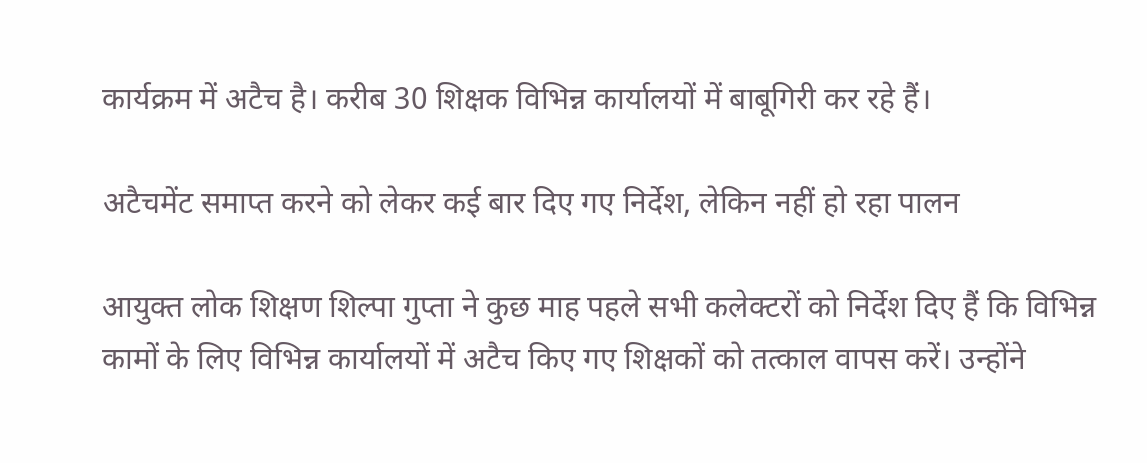कार्यक्रम में अटैच है। करीब 30 शिक्षक विभिन्न कार्यालयों में बाबूगिरी कर रहे हैं।

अटैचमेंट समाप्त करने को लेकर कई बार दिए गए निर्देश, लेकिन नहीं हो रहा पालन

आयुक्त लोक शिक्षण शिल्पा गुप्ता ने कुछ माह पहले सभी कलेक्टरों को निर्देश दिए हैं कि विभिन्न कामों के लिए विभिन्न कार्यालयों में अटैच किए गए शिक्षकों को तत्काल वापस करें। उन्होंने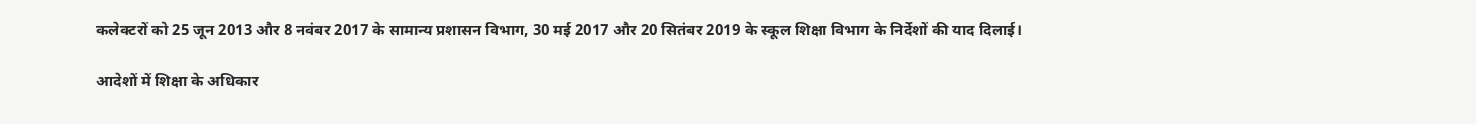कलेक्टरों को 25 जून 2013 और 8 नवंबर 2017 के सामान्य प्रशासन विभाग, 30 मई 2017 और 20 सितंबर 2019 के स्कूल शिक्षा विभाग के निर्देशों की याद दिलाई।

आदेशों में शिक्षा के अधिकार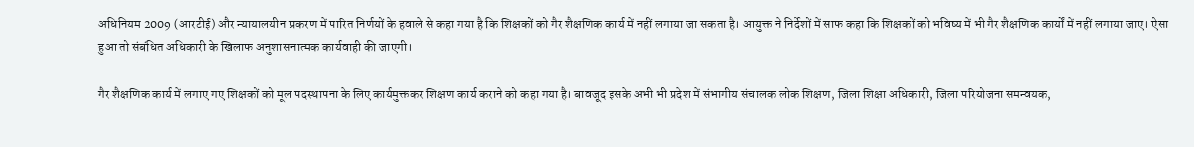अधिनियम 2009 (आरटीई) और न्यायालयीन प्रकरण में पारित निर्णयों के हवाले से कहा गया है कि शिक्षकों को गैर शैक्षणिक कार्य में नहीं लगाया जा सकता है। आयुक्त ने निर्देशों में साफ कहा कि शिक्षकों को भविष्य में भी गैर शैक्षणिक कार्यों में नहीं लगाया जाए। ऐसा हुआ तो संबंधित अधिकारी के खिलाफ अनुशासनात्मक कार्यवाही की जाएगी।

गैर शैक्षणिक कार्य में लगाए गए शिक्षकों को मूल पदस्थापना के लिए कार्यमुक्तकर शिक्षण कार्य कराने को कहा गया है। बावजूद इसके अभी भी प्रदेश में संभागीय संचालक लोक शिक्षण, जिला शिक्षा अधिकारी, जिला परियोजना समन्वयक,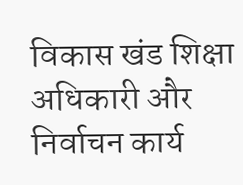विकास खंड शिक्षा अधिकारी और निर्वाचन कार्य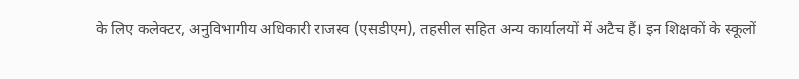के लिए कलेक्टर, अनुविभागीय अधिकारी राजस्व (एसडीएम), तहसील सहित अन्य कार्यालयों में अटैच हैं। इन शिक्षकों के स्कूलों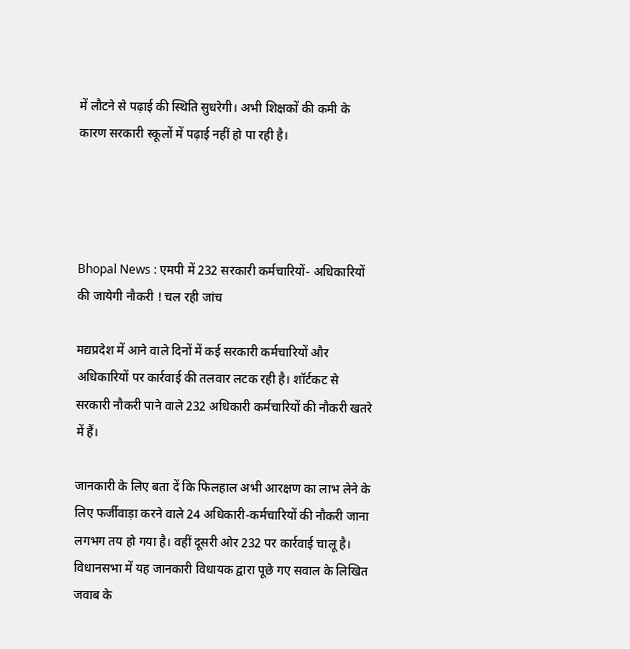में लौटने से पढ़ाई की स्थिति सुधरेगी। अभी शिक्षकों की कमी के कारण सरकारी स्कूलों में पढ़ाई नहीं हो पा रही है।




Bhopal News : एमपी में 232 सरकारी कर्मचारियों- अधिकारियों की जायेगी नौकरी ! चल रही जांच

मद्यप्रदेश में आने वाले दिनों में कई सरकारी कर्मचारियों और अधिकारियों पर कार्रवाई की तलवार लटक रही है। शॉर्टकट से सरकारी नौकरी पाने वाले 232 अधिकारी कर्मचारियों की नौकरी खतरे में हैं।

जानकारी के लिए बता दें कि फिलहाल अभी आरक्षण का लाभ लेने के लिए फर्जीवाड़ा करने वाले 24 अधिकारी-कर्मचारियों की नौकरी जाना लगभग तय हो गया है। वहीं दूसरी ओर 232 पर कार्रवाई चालू है। विधानसभा में यह जानकारी विधायक द्वारा पूछे गए सवाल के लिखित जवाब के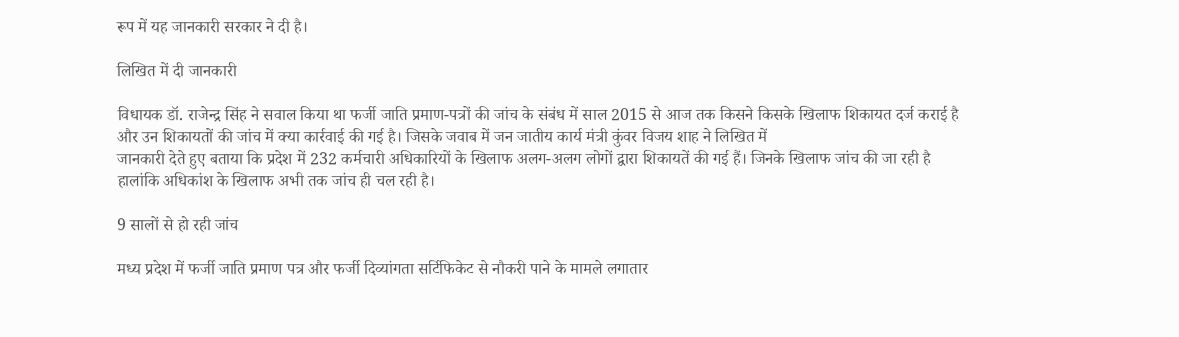रूप में यह जानकारी सरकार ने दी है।

लिखित में दी जानकारी

विधायक डॉ. राजेन्द्र सिंह ने सवाल किया था फर्जी जाति प्रमाण-पत्रों की जांच के संबंध में साल 2015 से आज तक किसने किसके खिलाफ शिकायत दर्ज कराई है और उन शिकायतों की जांच में क्या कार्रवाई की गई है। जिसके जवाब में जन जातीय कार्य मंत्री कुंवर विजय शाह ने लिखित में
जानकारी देते हुए बताया कि प्रदेश में 232 कर्मचारी अधिकारियों के खिलाफ अलग-अलग लोगों द्वारा शिकायतें की गई हैं। जिनके खिलाफ जांच की जा रही है हालांकि अधिकांश के खिलाफ अभी तक जांच ही चल रही है।

9 सालों से हो रही जांच

मध्य प्रदेश में फर्जी जाति प्रमाण पत्र और फर्जी दिव्यांगता सर्टिफिकेट से नौकरी पाने के मामले लगातार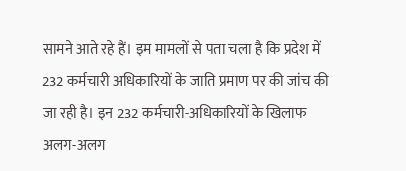सामने आते रहे हैं। इम मामलों से पता चला है कि प्रदेश में 232 कर्मचारी अधिकारियों के जाति प्रमाण पर की जांच की जा रही है। इन 232 कर्मचारी-अधिकारियों के खिलाफ अलग-अलग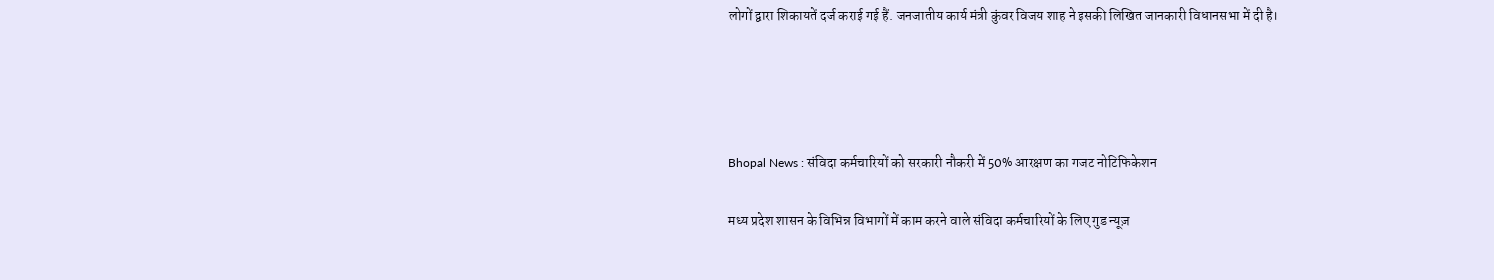लोगों द्वारा शिकायतें दर्ज कराई गई हैं. जनजातीय कार्य मंत्री कुंवर विजय शाह ने इसकी लिखित जानकारी विधानसभा में दी है।




Bhopal News : संविदा कर्मचारियों को सरकारी नौकरी में 50% आरक्षण का गजट नोटिफिकेशन

मध्य प्रदेश शासन के विभिन्न विभागों में काम करने वाले संविदा कर्मचारियों के लिए गुड न्यूज़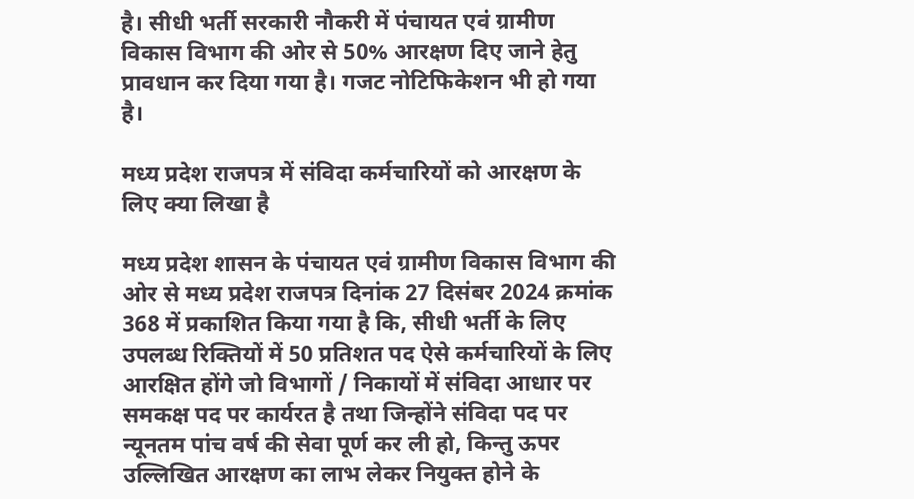है। सीधी भर्ती सरकारी नौकरी में पंचायत एवं ग्रामीण विकास विभाग की ओर से 50% आरक्षण दिए जाने हेतु प्रावधान कर दिया गया है। गजट नोटिफिकेशन भी हो गया है।

मध्य प्रदेश राजपत्र में संविदा कर्मचारियों को आरक्षण के लिए क्या लिखा है

मध्य प्रदेश शासन के पंचायत एवं ग्रामीण विकास विभाग की ओर से मध्य प्रदेश राजपत्र दिनांक 27 दिसंबर 2024 क्रमांक 368 में प्रकाशित किया गया है कि, सीधी भर्ती के लिए उपलब्ध रिक्तियों में 50 प्रतिशत पद ऐसे कर्मचारियों के लिए आरक्षित होंगे जो विभागों / निकायों में संविदा आधार पर समकक्ष पद पर कार्यरत है तथा जिन्होंने संविदा पद पर न्यूनतम पांच वर्ष की सेवा पूर्ण कर ली हो, किन्तु ऊपर उल्लिखित आरक्षण का लाभ लेकर नियुक्त होने के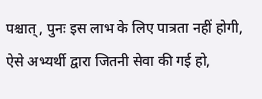पश्चात्, पुनः इस लाभ के लिए पात्रता नहीं होगी, ऐसे अभ्यर्थी द्वारा जितनी सेवा की गई हो,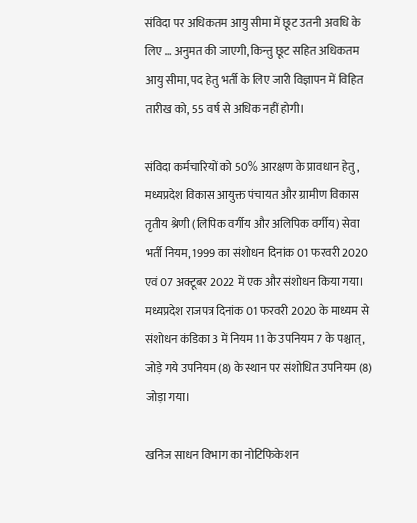संविदा पर अधिकतम आयु सीमा में छूट उतनी अवधि के लिए … अनुमत की जाएगी, किन्तु छूट सहित अधिकतम आयु सीमा, पद हेतु भर्ती के लिए जारी विज्ञापन में विहित तारीख को, 55 वर्ष से अधिक नहीं होगी।

संविदा कर्मचारियों को 50% आरक्षण के प्रावधान हेतु, मध्यप्रदेश विकास आयुक्त पंचायत और ग्रामीण विकास तृतीय श्रेणी (लिपिक वर्गीय और अलिपिक वर्गीय) सेवा भर्ती नियम, 1999 का संशोधन दिनांक 01 फरवरी 2020 एवं 07 अक्टूबर 2022 में एक और संशोधन किया गया। मध्यप्रदेश राजपत्र दिनांक 01 फरवरी 2020 के माध्यम से संशोधन कंडिका 3 में नियम 11 के उपनियम 7 के पश्चात्, जोड़े गये उपनियम (8) के स्थान पर संशोधित उपनियम (8) जोड़ा गया।

खनिज साधन विभाग का नोटिफिकेशन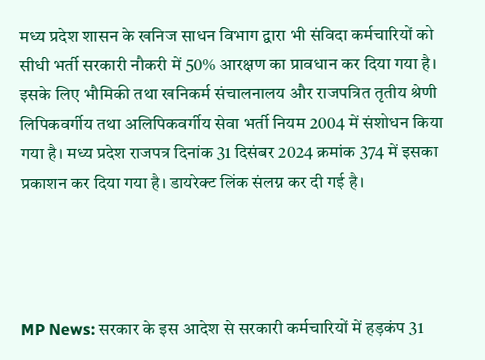मध्य प्रदेश शासन के खनिज साधन विभाग द्वारा भी संविदा कर्मचारियों को सीधी भर्ती सरकारी नौकरी में 50% आरक्षण का प्रावधान कर दिया गया है। इसके लिए भौमिकी तथा खनिकर्म संचालनालय और राजपत्रित तृतीय श्रेणी लिपिकवर्गीय तथा अलिपिकवर्गीय सेवा भर्ती नियम 2004 में संशोधन किया गया है। मध्य प्रदेश राजपत्र दिनांक 31 दिसंबर 2024 क्रमांक 374 में इसका प्रकाशन कर दिया गया है। डायरेक्ट लिंक संलग्न कर दी गई है।




MP News: सरकार के इस आदेश से सरकारी कर्मचारियों में हड़कंप 31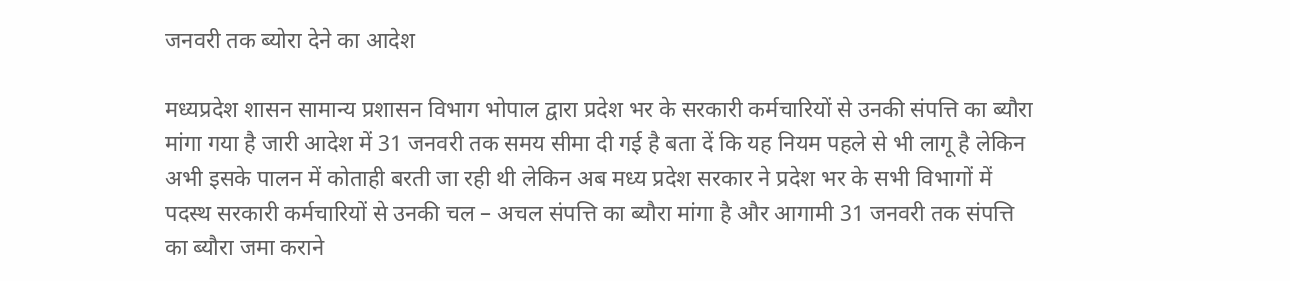जनवरी तक ब्योरा देने का आदेश

मध्यप्रदेश शासन सामान्य प्रशासन विभाग भोपाल द्वारा प्रदेश भर के सरकारी कर्मचारियों से उनकी संपत्ति का ब्यौरा मांगा गया है जारी आदेश में 31 जनवरी तक समय सीमा दी गई है बता दें कि यह नियम पहले से भी लागू है लेकिन अभी इसके पालन में कोताही बरती जा रही थी लेकिन अब मध्य प्रदेश सरकार ने प्रदेश भर के सभी विभागों में पदस्थ सरकारी कर्मचारियों से उनकी चल – अचल संपत्ति का ब्यौरा मांगा है और आगामी 31 जनवरी तक संपत्ति का ब्यौरा जमा कराने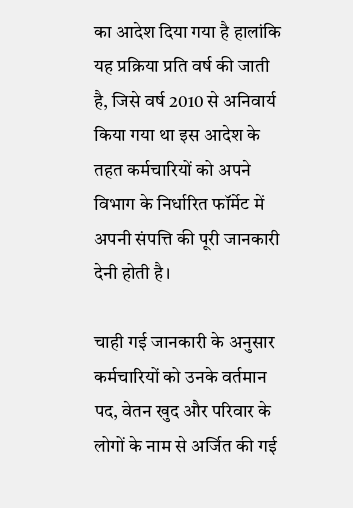का आदेश दिया गया है हालांकि यह प्रक्रिया प्रति वर्ष की जाती है, जिसे वर्ष 2010 से अनिवार्य किया गया था इस आदेश के तहत कर्मचारियों को अपने विभाग के निर्धारित फॉर्मेट में अपनी संपत्ति की पूरी जानकारी देनी होती है।

चाही गई जानकारी के अनुसार कर्मचारियों को उनके वर्तमान पद, वेतन खुद और परिवार के लोगों के नाम से अर्जित की गई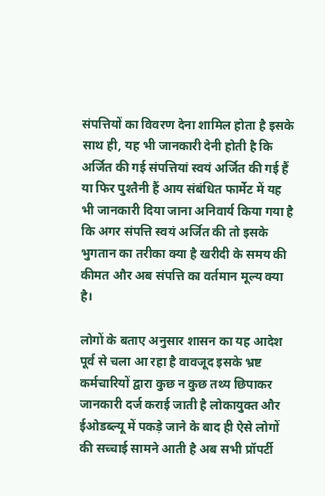संपत्तियों का विवरण देना शामिल होता है इसके साथ ही, यह भी जानकारी देनी होती है कि अर्जित की गई संपत्तियां स्वयं अर्जित की गई हैं या फिर पुश्तैनी हैं आय संबंधित फार्मेट में यह भी जानकारी दिया जाना अनिवार्य किया गया है कि अगर संपत्ति स्वयं अर्जित की तो इसके भुगतान का तरीका क्या है खरीदी के समय की कीमत और अब संपत्ति का वर्तमान मूल्य क्या है।

लोगों के बताए अनुसार शासन का यह आदेश पूर्व से चला आ रहा है वावजूद इसके भ्रष्ट कर्मचारियों द्वारा कुछ न कुछ तथ्य छिपाकर जानकारी दर्ज कराई जाती है लोकायुक्त और ईओडब्ल्यू में पकड़े जाने के बाद ही ऐसे लोगों की सच्चाई सामने आती है अब सभी प्रॉपर्टी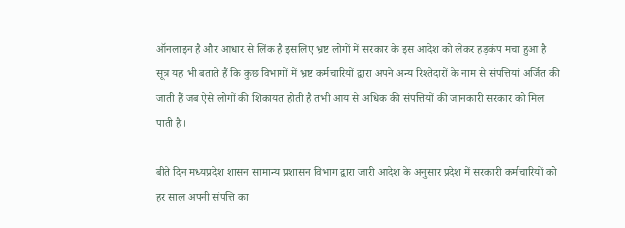ऑनलाइन है और आधार से लिंक है इसलिए भ्रष्ट लोगों में सरकार के इस आदेश को लेकर हड़कंप मचा हुआ है सूत्र यह भी बताते हैं कि कुछ विभागों में भ्रष्ट कर्मचारियों द्वारा अपने अन्य रिश्तेदारों के नाम से संपत्तियां अर्जित की जाती हैं जब ऐसे लोगों की शिकायत होती है तभी आय से अधिक की संपत्तियों की जानकारी सरकार को मिल पाती है।

बीते दिन मध्यप्रदेश शासन सामान्य प्रशासन विभाग द्वारा जारी आदेश के अनुसार प्रदेश में सरकारी कर्मचारियों को हर साल अपनी संपत्ति का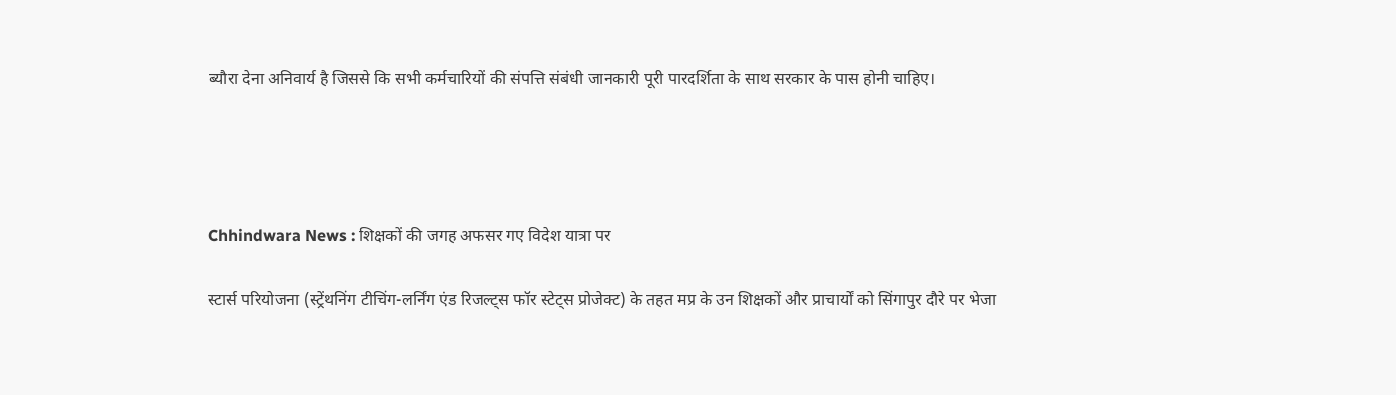ब्यौरा देना अनिवार्य है जिससे कि सभी कर्मचारियों की संपत्ति संबंधी जानकारी पूरी पारदर्शिता के साथ सरकार के पास होनी चाहिए।




Chhindwara News : शिक्षकों की जगह अफसर गए विदेश यात्रा पर

स्टार्स परियोजना (स्ट्रेंथनिंग टीचिंग-लर्निंग एंड रिजल्ट्स फॉर स्टेट्स प्रोजेक्ट) के तहत मप्र के उन शिक्षकों और प्राचार्यों को सिंगापुर दौरे पर भेजा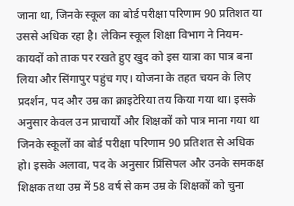जाना था, जिनके स्कूल का बोर्ड परीक्षा परिणाम 90 प्रतिशत या उससे अधिक रहा है। लेकिन स्कूल शिक्षा विभाग ने नियम-कायदों को ताक पर रखते हुए खुद को इस यात्रा का पात्र बना लिया और सिंगापुर पहुंच गए। योजना के तहत चयन के लिए प्रदर्शन, पद और उम्र का क्राइटेरिया तय किया गया था। इसके अनुसार केवल उन प्राचार्यों और शिक्षकों को पात्र माना गया था जिनके स्कूलों का बोर्ड परीक्षा परिणाम 90 प्रतिशत से अधिक हो। इसके अलावा, पद के अनुसार प्रिंसिपल और उनके समकक्ष शिक्षक तथा उम्र में 58 वर्ष से कम उम्र के शिक्षकों को चुना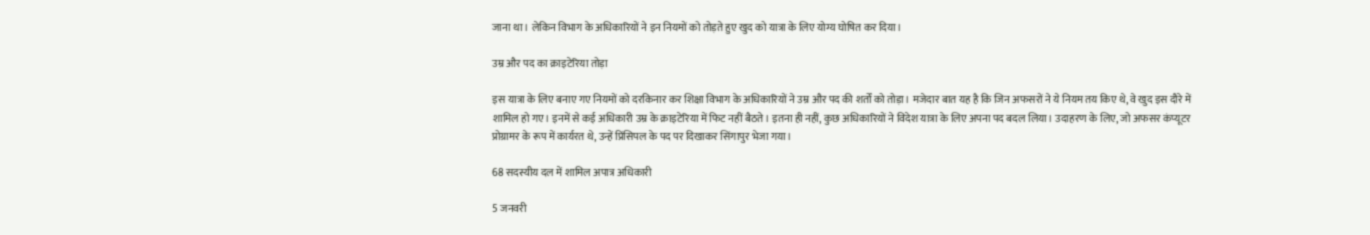जाना था। लेकिन विभाग के अधिकारियों ने इन नियमों को तोड़ते हुए खुद को यात्रा के लिए योग्य घोषित कर दिया।

उम्र और पद का क्राइटेरिया तोड़ा

इस यात्रा के लिए बनाए गए नियमों को दरकिनार कर शिक्षा विभाग के अधिकारियों ने उम्र और पद की शर्तों को तोड़ा। मजेदार बात यह है कि जिन अफसरों ने ये नियम तय किए थे, वे खुद इस दौरे में शामिल हो गए। इनमें से कई अधिकारी उम्र के क्राइटेरिया में फिट नहीं बैठते। इतना ही नहीं, कुछ अधिकारियों ने विदेश यात्रा के लिए अपना पद बदल लिया। उदाहरण के लिए, जो अफसर कंप्यूटर प्रोग्रामर के रूप में कार्यरत थे, उन्हें प्रिंसिपल के पद पर दिखाकर सिंगापुर भेजा गया।

68 सदस्यीय दल में शामिल अपात्र अधिकारी

5 जनवरी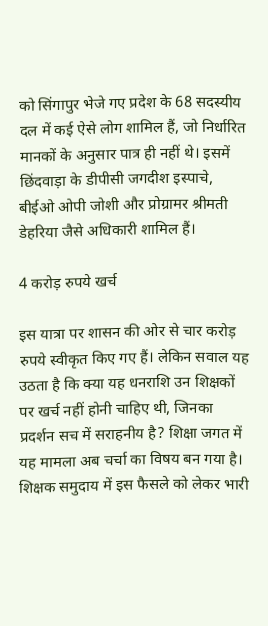को सिंगापुर भेजे गए प्रदेश के 68 सदस्यीय दल में कई ऐसे लोग शामिल हैं, जो निर्धारित मानकों के अनुसार पात्र ही नहीं थे। इसमें छिंदवाड़ा के डीपीसी जगदीश इस्पाचे, बीईओ ओपी जोशी और प्रोग्रामर श्रीमती डेहरिया जैसे अधिकारी शामिल हैं।

4 करोड़ रुपये खर्च

इस यात्रा पर शासन की ओर से चार करोड़ रुपये स्वीकृत किए गए हैं। लेकिन सवाल यह उठता है कि क्या यह धनराशि उन शिक्षकों पर खर्च नहीं होनी चाहिए थी, जिनका प्रदर्शन सच में सराहनीय है? शिक्षा जगत में यह मामला अब चर्चा का विषय बन गया है। शिक्षक समुदाय में इस फैसले को लेकर भारी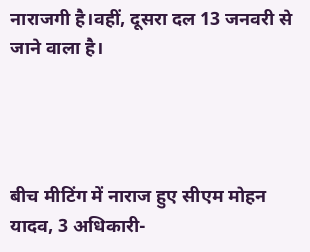नाराजगी है।वहीं, दूसरा दल 13 जनवरी से जाने वाला है।




बीच मीटिंग में नाराज हुए सीएम मोहन यादव, 3 अधिकारी-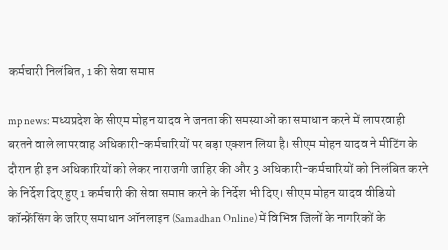कर्मचारी निलंबित, 1 की सेवा समाप्त

mp news: मध्यप्रदेश के सीएम मोहन यादव ने जनता की समस्याओं का समाधान करने में लापरवाही बरतने वाले लापरवाह अधिकारी-कर्मचारियों पर बड़ा एक्शन लिया है। सीएम मोहन यादव ने मीटिंग के दौरान ही इन अधिकारियों को लेकर नाराजगी जाहिर की और 3 अधिकारी-कर्मचारियों को निलंबित करने के निर्देश दिए हुए 1 कर्मचारी की सेवा समाप्त करने के निर्देश भी दिए। सीएम मोहन यादव वीडियो कॉन्फ्रेंसिंग के जरिए समाधान ऑनलाइन (Samadhan Online) में विभिन्न जिलों के नागरिकों के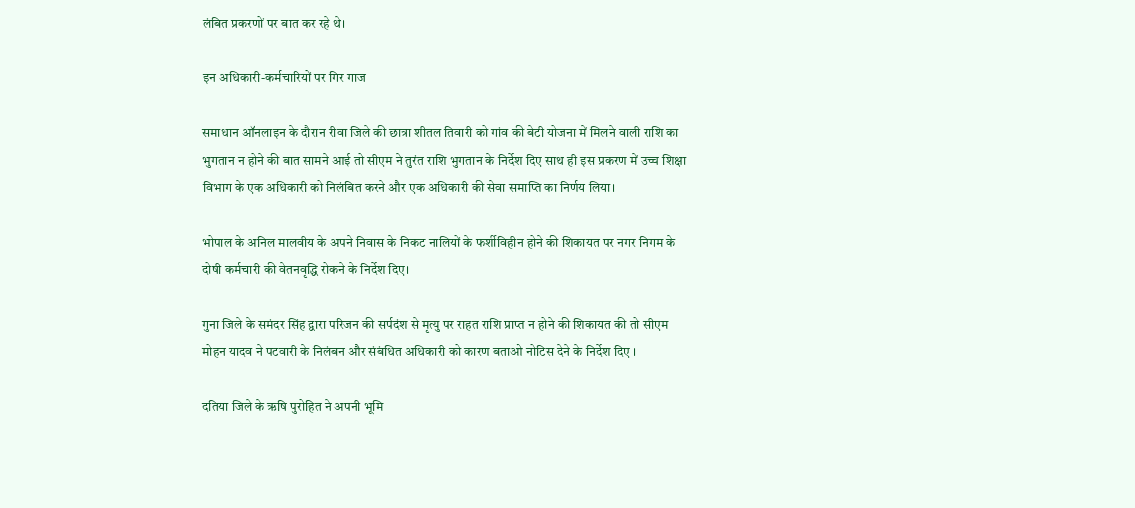लंबित प्रकरणों पर बात कर रहे थे।

इन अधिकारी-कर्मचारियों पर गिर गाज

समाधान ऑनलाइन के दौरान रीवा जिले की छात्रा शीतल तिवारी को गांव की बेटी योजना में मिलने वाली राशि का भुगतान न होने की बात सामने आई तो सीएम ने तुरंत राशि भुगतान के निर्देश दिए साथ ही इस प्रकरण में उच्च शिक्षा विभाग के एक अधिकारी को निलंबित करने और एक अधिकारी की सेवा समाप्ति का निर्णय लिया।

भोपाल के अनिल मालवीय के अपने निवास के निकट नालियों के फर्शीविहीन होने की शिकायत पर नगर निगम के दोषी कर्मचारी की वेतनवृद्धि रोकने के निर्देश दिए।

गुना जिले के समंदर सिंह द्वारा परिजन की सर्पदंश से मृत्यु पर राहत राशि प्राप्त न होने की शिकायत की तो सीएम मोहन यादव ने पटवारी के निलंबन और संबंधित अधिकारी को कारण बताओ नोटिस देने के निर्देश दिए ।

दतिया जिले के ऋषि पुरोहित ने अपनी भूमि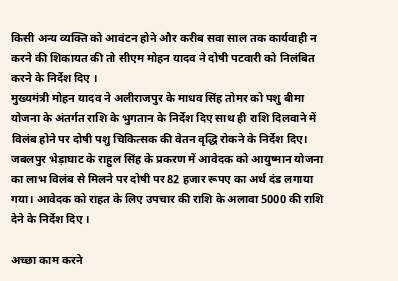किसी अन्य व्यक्ति को आवंटन होने और करीब सवा साल तक कार्यवाही न करने की शिकायत की तो सीएम मोहन यादव ने दोषी पटवारी को निलंबित करने के निर्देश दिए ।
मुख्यमंत्री मोहन यादव ने अलीराजपुर के माधव सिंह तोमर को पशु बीमा योजना के अंतर्गत राशि के भुगतान के निर्देश दिए साथ ही राशि दिलवाने में विलंब होने पर दोषी पशु चिकित्सक की वेतन वृद्धि रोकने के निर्देश दिए।
जबलपुर भेड़ाघाट के राहुल सिंह के प्रकरण में आवेदक को आयुष्मान योजना का लाभ विलंब से मिलने पर दोषी पर 82 हजार रूपए का अर्थ दंड लगाया गया। आवेदक को राहत के लिए उपचार की राशि के अलावा 5000 की राशि देने के निर्देश दिए ।

अच्छा काम करने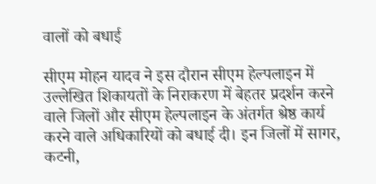वालों को बधाई

सीएम मोहन यादव ने इस दौरान सीएम हेल्पलाइन में उल्लेखित शिकायतों के निराकरण में बेहतर प्रदर्शन करने वाले जिलों और सीएम हेल्पलाइन के अंतर्गत श्रेष्ठ कार्य करने वाले अधिकारियों को बधाई दी। इन जिलों में सागर, कटनी,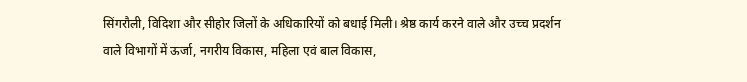सिंगरौली, विदिशा और सीहोर जिलों के अधिकारियों को बधाई मिली। श्रेष्ठ कार्य करने वाले और उच्च प्रदर्शन वाले विभागों में ऊर्जा, नगरीय विकास, महिला एवं बाल विकास,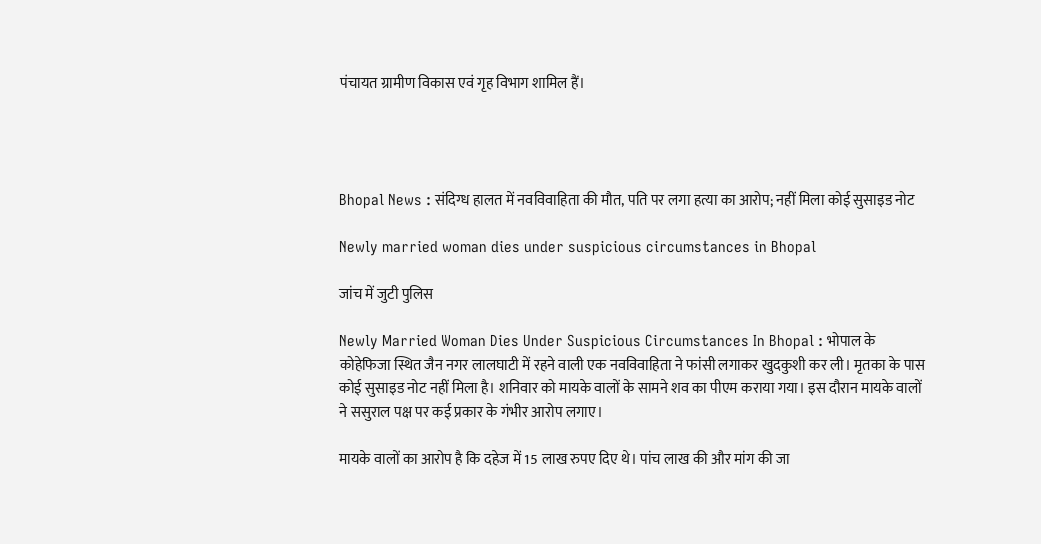पंचायत ग्रामीण विकास एवं गृह विभाग शामिल हैं।




Bhopal News : संदिग्ध हालत में नवविवाहिता की मौत, पति पर लगा हत्या का आरोप; नहीं मिला कोई सुसाइड नोट

Newly married woman dies under suspicious circumstances in Bhopal

जांच में जुटी पुलिस

Newly Married Woman Dies Under Suspicious Circumstances In Bhopal : भोपाल के कोहेफिजा स्थित जैन नगर लालघाटी में रहने वाली एक नवविवाहिता ने फांसी लगाकर खुदकुशी कर ली। मृतका के पास कोई सुसाइड नोट नहीं मिला है। शनिवार को मायके वालों के सामने शव का पीएम कराया गया। इस दौरान मायके वालों ने ससुराल पक्ष पर कई प्रकार के गंभीर आरोप लगाए।

मायके वालों का आरोप है कि दहेज में 15 लाख रुपए दिए थे। पांच लाख की और मांग की जा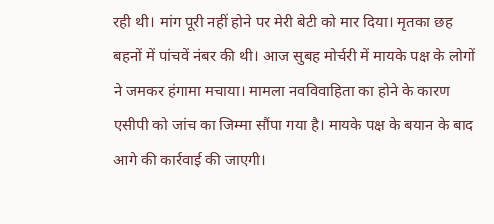रही थी। मांग पूरी नहीं होने पर मेरी बेटी को मार दिया। मृतका छह बहनों में पांचवें नंबर की थी। आज सुबह मोर्चरी में मायके पक्ष के लोगों ने जमकर हंगामा मचाया। मामला नवविवाहिता का होने के कारण एसीपी को जांच का जिम्मा सौंपा गया है। मायके पक्ष के बयान के बाद आगे की कार्रवाई की जाएगी।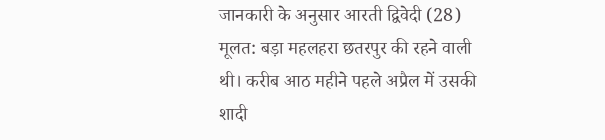जानकारी के अनुसार आरती द्विवेदी (28) मूलत: बड़ा महलहरा छतरपुर की रहने वाली थी। करीब आठ महीने पहले अप्रैल में उसकी शादी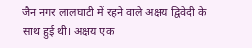जैन नगर लालघाटी में रहने वाले अक्षय द्विवेदी के साथ हुई थी। अक्षय एक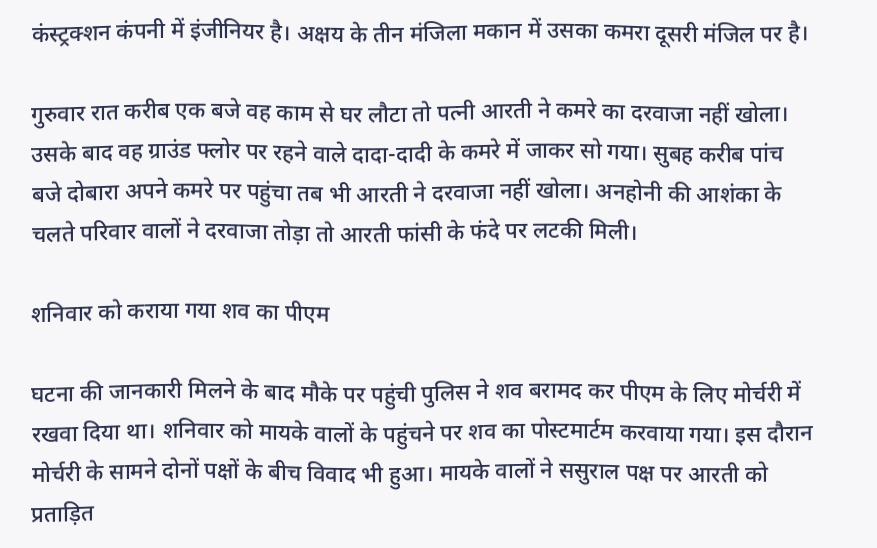कंस्ट्रक्शन कंपनी में इंजीनियर है। अक्षय के तीन मंजिला मकान में उसका कमरा दूसरी मंजिल पर है।

गुरुवार रात करीब एक बजे वह काम से घर लौटा तो पत्नी आरती ने कमरे का दरवाजा नहीं खोला। उसके बाद वह ग्राउंड फ्लोर पर रहने वाले दादा-दादी के कमरे में जाकर सो गया। सुबह करीब पांच बजे दोबारा अपने कमरे पर पहुंचा तब भी आरती ने दरवाजा नहीं खोला। अनहोनी की आशंका के चलते परिवार वालों ने दरवाजा तोड़ा तो आरती फांसी के फंदे पर लटकी मिली।

शनिवार को कराया गया शव का पीएम

घटना की जानकारी मिलने के बाद मौके पर पहुंची पुलिस ने शव बरामद कर पीएम के लिए मोर्चरी में रखवा दिया था। शनिवार को मायके वालों के पहुंचने पर शव का पोस्टमार्टम करवाया गया। इस दौरान मोर्चरी के सामने दोनों पक्षों के बीच विवाद भी हुआ। मायके वालों ने ससुराल पक्ष पर आरती को प्रताड़ित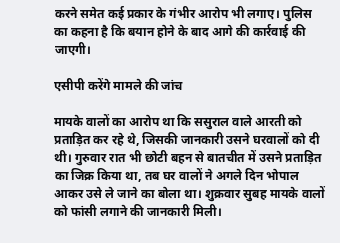करने समेत कई प्रकार के गंभीर आरोप भी लगाए। पुलिस का कहना है कि बयान होने के बाद आगे की कार्रवाई की जाएगी।

एसीपी करेंगे मामले की जांच

मायके वालों का आरोप था कि ससुराल वाले आरती को प्रताड़ित कर रहे थे, जिसकी जानकारी उसने घरवालों को दी थी। गुरुवार रात भी छोटी बहन से बातचीत में उसने प्रताड़ित का जिक्र किया था, तब घर वालों ने अगले दिन भोपाल आकर उसे ले जाने का बोला था। शुक्रवार सुबह मायके वालों को फांसी लगाने की जानकारी मिली।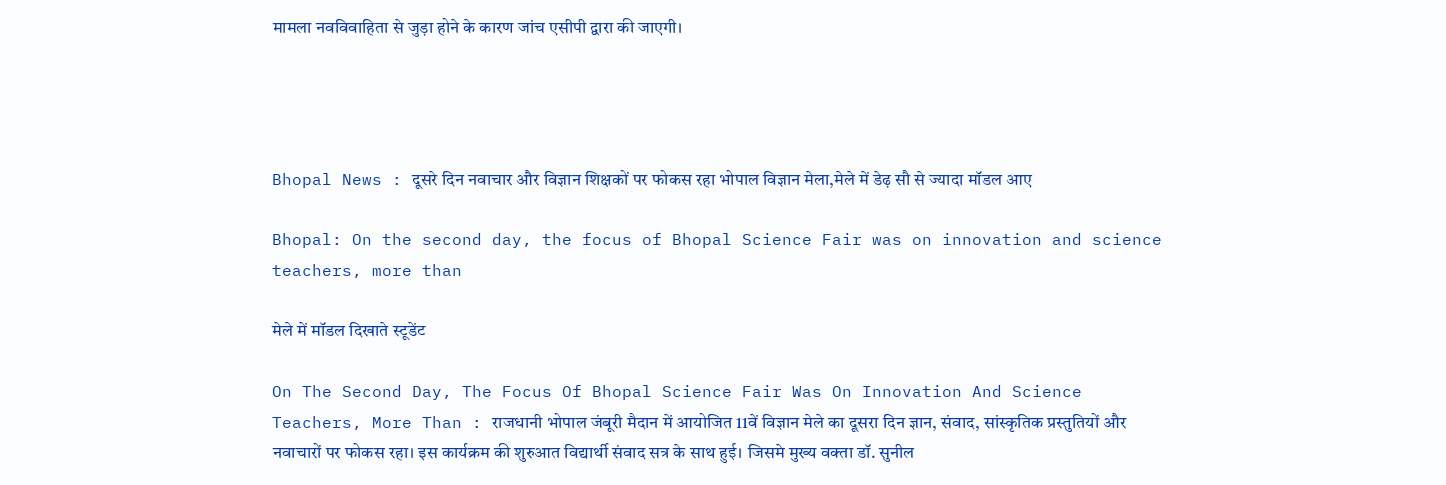मामला नवविवाहिता से जुड़ा होने के कारण जांच एसीपी द्वारा की जाएगी।




Bhopal News : दूसरे दिन नवाचार और विज्ञान शिक्षकों पर फोकस रहा भोपाल विज्ञान मेला,मेले में डेढ़ सौ से ज्यादा मॉडल आए

Bhopal: On the second day, the focus of Bhopal Science Fair was on innovation and science teachers, more than

मेले में मॉडल दिखाते स्टूडेंट

On The Second Day, The Focus Of Bhopal Science Fair Was On Innovation And Science Teachers, More Than : राजधानी भोपाल जंबूरी मैदान में आयोजित 11वें विज्ञान मेले का दूसरा दिन ज्ञान, संवाद, सांस्कृतिक प्रस्तुतियों और नवाचारों पर फोकस रहा। इस कार्यक्रम की शुरुआत विद्यार्थी संवाद सत्र के साथ हुई। जिसमे मुख्य वक्ता डॉ. सुनील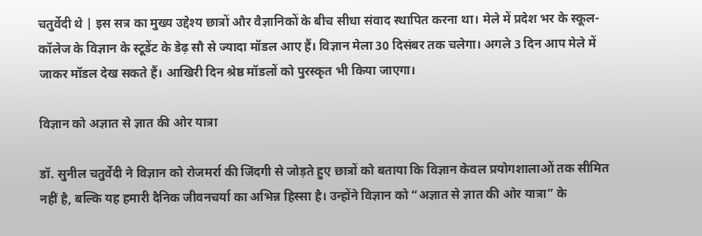चतुर्वेदी थे | इस सत्र का मुख्य उद्देश्य छात्रों और वैज्ञानिकों के बीच सीधा संवाद स्थापित करना था। मेले में प्रदेश भर के स्कूल-कॉलेज के विज्ञान के स्टूडेंट के डेढ़ सौ से ज्यादा मॉडल आए हैं। विज्ञान मेला 30 दिसंबर तक चलेगा। अगले 3 दिन आप मेले में जाकर मॉडल देख सकते हैं। आखिरी दिन श्रेष्ठ मॉडलों को पुरस्कृत भी किया जाएगा।

विज्ञान को अज्ञात से ज्ञात की ओर यात्रा

डॉ. सुनील चतुर्वेदी ने विज्ञान को रोजमर्रा की जिंदगी से जोड़ते हुए छात्रों को बताया कि विज्ञान केवल प्रयोगशालाओं तक सीमित नहीं है, बल्कि यह हमारी दैनिक जीवनचर्या का अभिन्न हिस्सा है। उन्होंने विज्ञान को “अज्ञात से ज्ञात की ओर यात्रा” के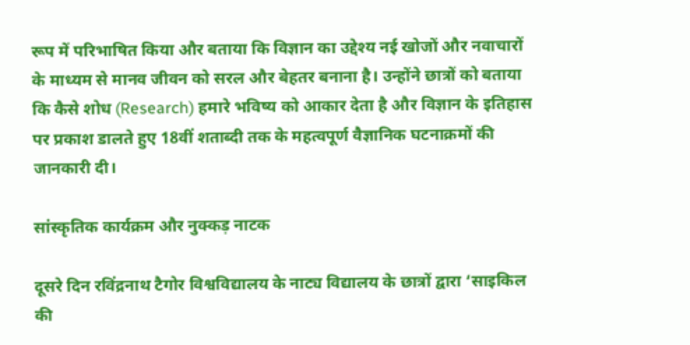रूप में परिभाषित किया और बताया कि विज्ञान का उद्देश्य नई खोजों और नवाचारों के माध्यम से मानव जीवन को सरल और बेहतर बनाना है। उन्होंने छात्रों को बताया कि कैसे शोध (Research) हमारे भविष्य को आकार देता है और विज्ञान के इतिहास पर प्रकाश डालते हुए 18वीं शताब्दी तक के महत्वपूर्ण वैज्ञानिक घटनाक्रमों की जानकारी दी।

सांस्कृतिक कार्यक्रम और नुक्कड़ नाटक

दूसरे दिन रविंद्रनाथ टैगोर विश्वविद्यालय के नाट्य विद्यालय के छात्रों द्वारा ‘साइकिल की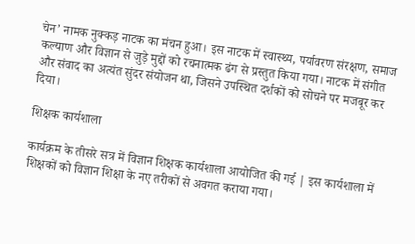चेन’ नामक नुक्कड़ नाटक का मंचन हुआ। इस नाटक में स्वास्थ्य, पर्यावरण संरक्षण, समाज कल्याण और विज्ञान से जुड़े मुद्दों को रचनात्मक ढंग से प्रस्तुत किया गया। नाटक में संगीत और संवाद का अत्यंत सुंदर संयोजन था, जिसने उपस्थित दर्शकों को सोचने पर मजबूर कर दिया।

शिक्षक कार्यशाला

कार्यक्रम के तीसरे सत्र में विज्ञान शिक्षक कार्यशाला आयोजित की गई | इस कार्यशाला में शिक्षकों को विज्ञान शिक्षा के नए तरीकों से अवगत कराया गया।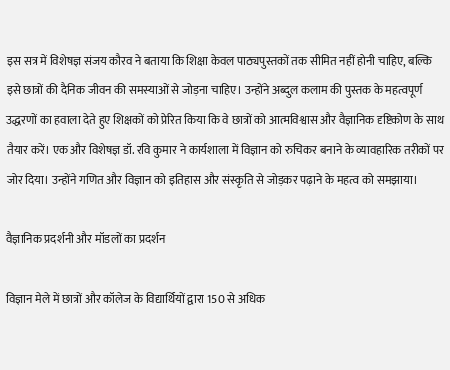इस सत्र में विशेषज्ञ संजय कौरव ने बताया कि शिक्षा केवल पाठ्यपुस्तकों तक सीमित नहीं होनी चाहिए, बल्कि इसे छात्रों की दैनिक जीवन की समस्याओं से जोड़ना चाहिए। उन्होंने अब्दुल कलाम की पुस्तक के महत्वपूर्ण उद्धरणों का हवाला देते हुए शिक्षकों को प्रेरित किया कि वे छात्रों को आत्मविश्वास और वैज्ञानिक दृष्टिकोण के साथ तैयार करें। एक और विशेषज्ञ डॉ. रवि कुमार ने कार्यशाला में विज्ञान को रुचिकर बनाने के व्यावहारिक तरीकों पर जोर दिया। उन्होंने गणित और विज्ञान को इतिहास और संस्कृति से जोड़कर पढ़ाने के महत्व को समझाया।

वैज्ञानिक प्रदर्शनी और मॉडलों का प्रदर्शन

विज्ञान मेले में छात्रों और कॉलेज के विद्यार्थियों द्वारा 150 से अधिक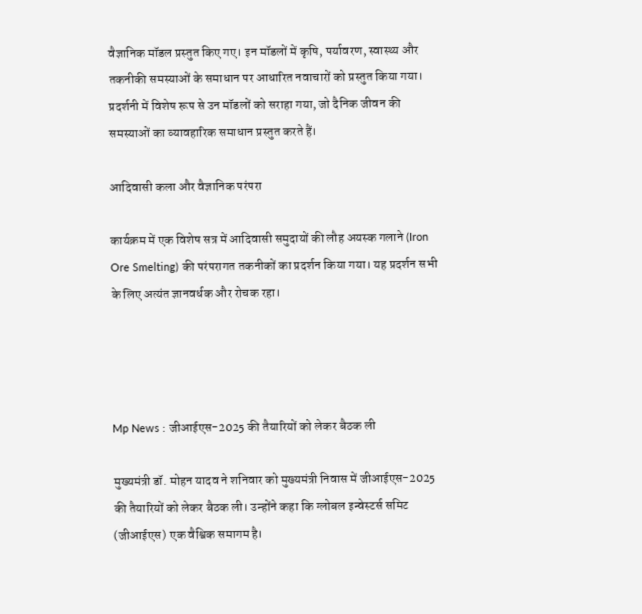वैज्ञानिक मॉडल प्रस्तुत किए गए। इन मॉडलों में कृषि, पर्यावरण, स्वास्थ्य और तकनीकी समस्याओं के समाधान पर आधारित नवाचारों को प्रस्तुत किया गया। प्रदर्शनी में विशेष रूप से उन मॉडलों को सराहा गया, जो दैनिक जीवन की समस्याओं का व्यावहारिक समाधान प्रस्तुत करते हैं।

आदिवासी कला और वैज्ञानिक परंपरा

कार्यक्रम में एक विशेष सत्र में आदिवासी समुदायों की लौह अयस्क गलाने (Iron Ore Smelting) की परंपरागत तकनीकों का प्रदर्शन किया गया। यह प्रदर्शन सभी के लिए अत्यंत ज्ञानवर्धक और रोचक रहा।




Mp News : जीआईएस-2025 की तैयारियों को लेकर बैठक ली

मुख्यमंत्री डॉ. मोहन यादव ने शनिवार को मुख्यमंत्री निवास में जीआईएस-2025 की तैयारियों को लेकर बैठक ली। उन्होंने कहा कि ग्लोबल इन्वेस्टर्स समिट (जीआईएस) एक वैश्विक समागम है।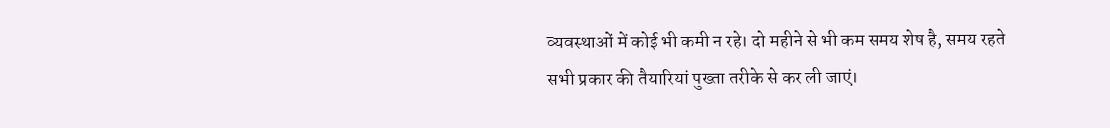व्यवस्थाओं में कोई भी कमी न रहे। दो महीने से भी कम समय शेष है, समय रहते सभी प्रकार की तैयारियां पुख्ता तरीके से कर ली जाएं।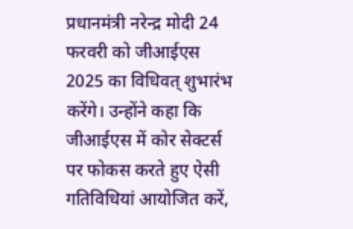प्रधानमंत्री नरेन्द्र मोदी 24 फरवरी को जीआईएस 2025 का विधिवत् शुभारंभ करेंगे। उन्होंने कहा कि जीआईएस में कोर सेक्टर्स पर फोकस करते हुए ऐसी गतिविधियां आयोजित करें,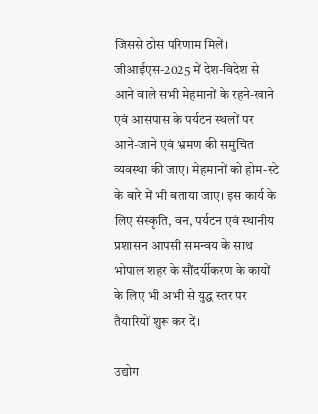जिससे ठोस परिणाम मिलें। जीआईएस-2025 में देश-विदेश से आने वाले सभी मेहमानों के रहने-खाने एवं आसपास के पर्यटन स्थलों पर आने-जाने एवं भ्रमण की समुचित व्यवस्था की जाए। मेहमानों को होम-स्टे के बारे में भी बताया जाए। इस कार्य के लिए संस्कृति, वन, पर्यटन एवं स्थानीय प्रशासन आपसी समन्वय के साथ भोपाल शहर के सौंदर्यीकरण के कायों के लिए भी अभी से युद्ध स्तर पर तैयारियों शुरू कर दें।

उद्योग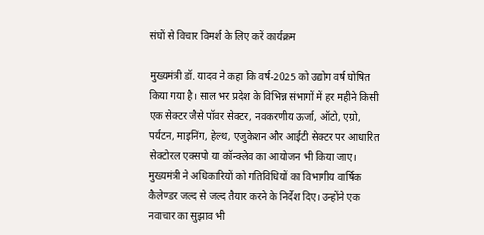संघों से विचार विमर्श के लिए करें कार्यक्रम

मुख्यमंत्री डॉ. यादव ने कहा कि वर्ष-2025 को उद्योग वर्ष घोषित किया गया है। साल भर प्रदेश के विभिन्न संभागों में हर महीने किसी एक सेक्टर जैसे पॉवर सेक्टर, नवकरणीय ऊर्जा, ऑटो, एग्रो, पर्यटन, माइनिंग, हेल्थ, एजुकेशन और आईटी सेक्टर पर आधारित सेक्टोरल एक्सपो या कॉन्क्लेव का आयोजन भी किया जाए। मुख्यमंत्री ने अधिकारियों को गतिविधियों का विभागीय वार्षिक कैलेण्डर जल्द से जल्द तैयार करने के निर्देश दिए। उन्होंने एक नवाचार का सुझाव भी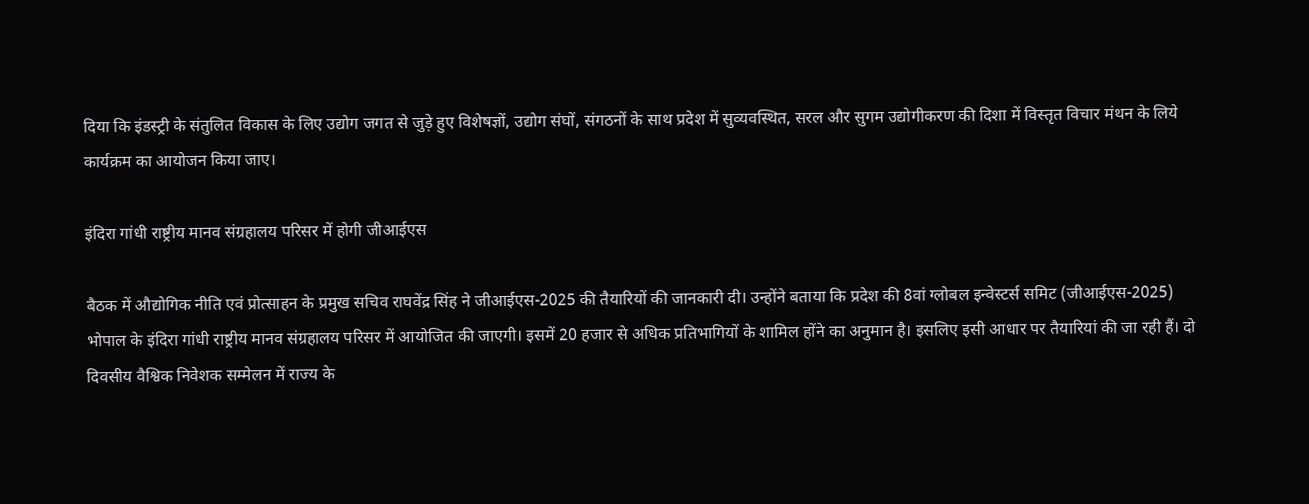दिया कि इंडस्ट्री के संतुलित विकास के लिए उद्योग जगत से जुड़े हुए विशेषज्ञों, उद्योग संघों, संगठनों के साथ प्रदेश में सुव्यवस्थित, सरल और सुगम उद्योगीकरण की दिशा में विस्तृत विचार मंथन के लिये कार्यक्रम का आयोजन किया जाए।

इंदिरा गांधी राष्ट्रीय मानव संग्रहालय परिसर में होगी जीआईएस

बैठक में औद्योगिक नीति एवं प्रोत्साहन के प्रमुख सचिव राघवेंद्र सिंह ने जीआईएस-2025 की तैयारियों की जानकारी दी। उन्होंने बताया कि प्रदेश की 8वां ग्लोबल इन्वेस्टर्स समिट (जीआईएस-2025) भोपाल के इंदिरा गांधी राष्ट्रीय मानव संग्रहालय परिसर में आयोजित की जाएगी। इसमें 20 हजार से अधिक प्रतिभागियों के शामिल होंने का अनुमान है। इसलिए इसी आधार पर तैयारियां की जा रही हैं। दो दिवसीय वैश्विक निवेशक सम्मेलन में राज्य के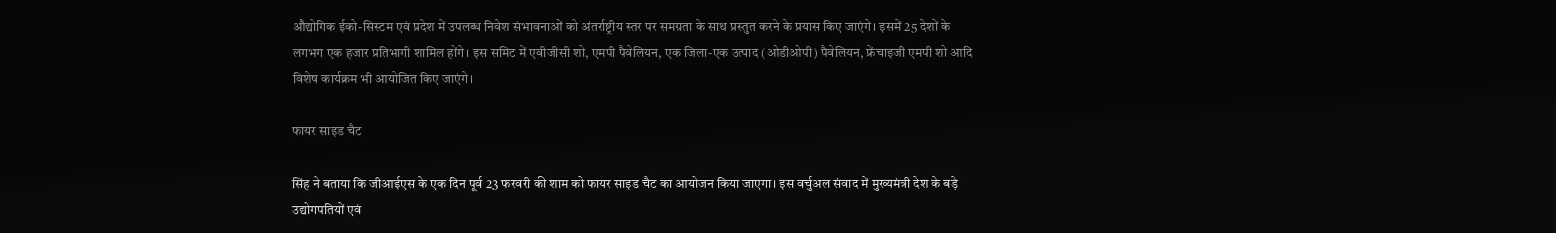औद्योगिक ईको-सिस्टम एवं प्रदेश में उपलब्ध निवेश संभावनाओं को अंतर्राष्ट्रीय स्तर पर समग्रता के साथ प्रस्तुत करने के प्रयास किए जाएंगे। इसमें 25 देशों के लगभग एक हजार प्रतिभागी शामिल होंगे। इस समिट में एवीजीसी शो, एमपी पैवेलियन, एक जिला-एक उत्पाद (ओडीओपी) पैवेलियन, फ्रेंचाइजी एमपी शो आदि विशेष कार्यक्रम भी आयोजित किए जाएंगे।

फायर साइड चैट

सिंह ने बताया कि जीआईएस के एक दिन पूर्व 23 फरवरी की शाम को फायर साइड चैट का आयोजन किया जाएगा। इस वर्चुअल संवाद में मुख्यमंत्री देश के बड़े उद्योगपतियों एवं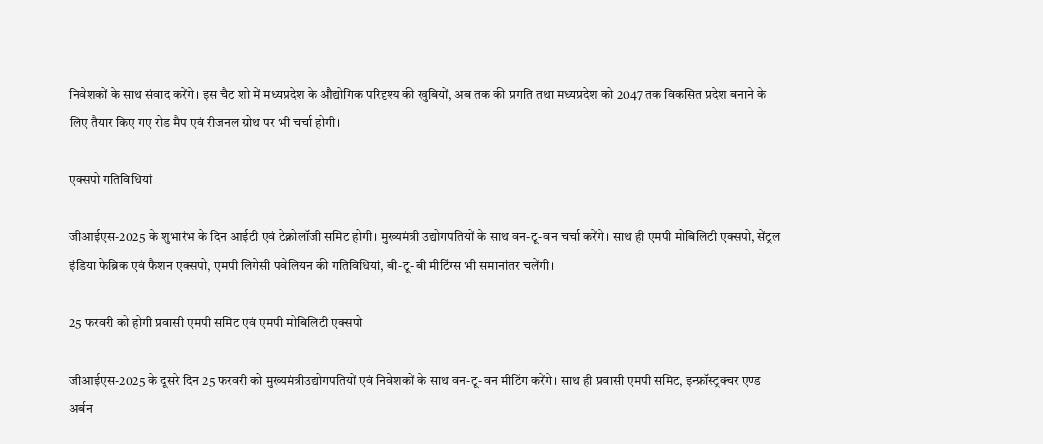निवेशकों के साथ संवाद करेंगे। इस चैट शो में मध्यप्रदेश के औद्योगिक परिदृश्य की खुबियों, अब तक की प्रगति तथा मध्यप्रदेश को 2047 तक विकसित प्रदेश बनाने के लिए तैयार किए गए रोड मैप एवं रीजनल ग्रोथ पर भी चर्चा होगी।

एक्सपो गतिविधियां

जीआईएस-2025 के शुभारंभ के दिन आईटी एवं टेक्नोलॉजी समिट होगी। मुख्यमंत्री उद्योगपतियों के साथ वन-टू-वन चर्चा करेंगे। साथ ही एमपी मोबिलिटी एक्सपो, सेंट्रल इंडिया फेब्रिक एवं फैशन एक्सपो, एमपी लिगेसी पवेलियन की गतिविधियां, बी-टू-बी मीटिंग्स भी समानांतर चलेंगी।

25 फरवरी को होगी प्रवासी एमपी समिट एवं एमपी मोबिलिटी एक्सपो

जीआईएस-2025 के दूसरे दिन 25 फरवरी को मुख्यमंत्रीउद्योगपतियों एवं निवेशकों के साथ वन-टू-वन मीटिंग करेंगे। साथ ही प्रवासी एमपी समिट, इन्फ्रॉस्ट्रक्चर एण्ड अर्बन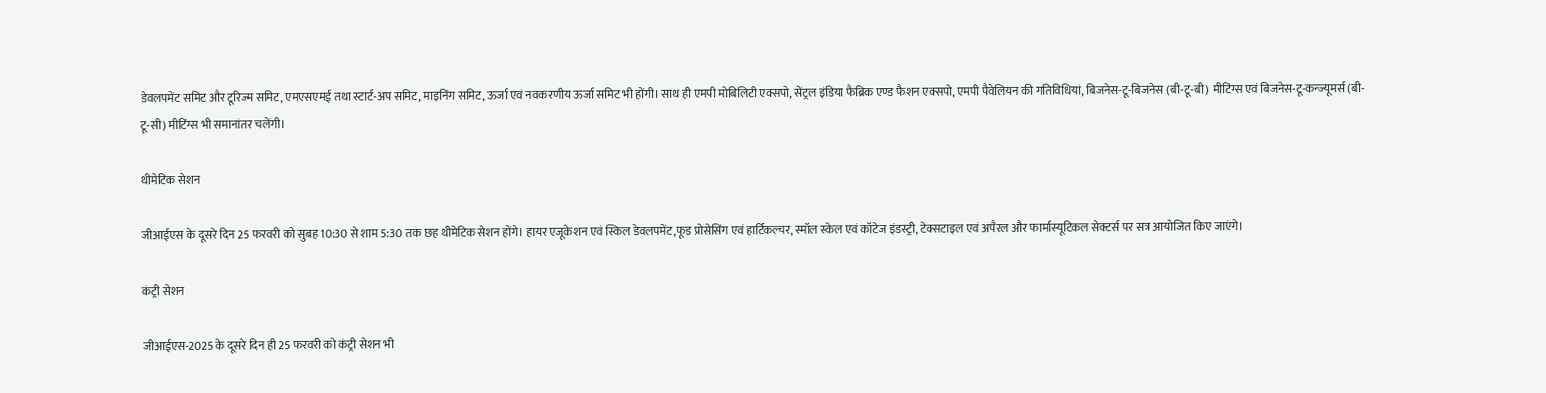डेवलपमेंट समिट और टूरिज्म समिट, एमएसएमई तथा स्टार्ट-अप समिट, माइनिंग समिट, ऊर्जा एवं नवकरणीय ऊर्जा समिट भी होंगी। साथ ही एमपी मोबिलिटी एक्सपो, सेंट्रल इंडिया फैब्रिक एण्ड फैशन एक्सपो, एमपी पैवेलियन की गतिविधियां, बिजनेस-टू-बिजनेस (बी-टू-बी) मीटिंग्स एवं बिजनेस-टू-कन्ज्यूमर्स (बी-टू-सी) मीटिंग्स भी समानांतर चलेंगी।

थीमेटिक सेशन

जीआईएस के दूसरे दिन 25 फरवरी को सुबह 10:30 से शाम 5:30 तक छह थीमेटिक सेशन होंगे। हायर एजूकेशन एवं स्किल डेवलपमेंट,फूड प्रोसेसिंग एवं हार्टिकल्चर, स्मॉल स्केल एवं कॉटेज इंडस्ट्री, टेक्सटाइल एवं अपैरल और फार्मास्यूटिकल सेक्टर्स पर सत्र आयोजित किए जाएंगे।

कंट्री सेशन

जीआईएस-2025 के दूसरे दिन ही 25 फरवरी को कंट्री सेशन भी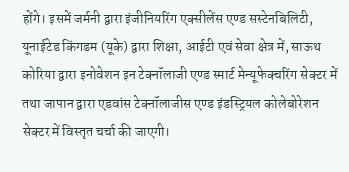होंगे। इसमें जर्मनी द्वारा इंजीनियरिंग एक्सीलेंस एण्ड सस्टेनबिलिटी, यूनाईटेड किंगडम (यूके) द्वारा शिक्षा, आईटी एवं सेवा क्षेत्र में, साऊथ कोरिया द्वारा इनोवेशन इन टेक्नॉलाजी एण्ड स्मार्ट मेन्यूफेक्चरिंग सेक्टर में तथा जापान द्वारा एडवांस टेक्नॉलाजीस एण्ड इंडस्ट्रियल कोलेबोरेशन सेक्टर में विस्तृत चर्चा की जाएगी।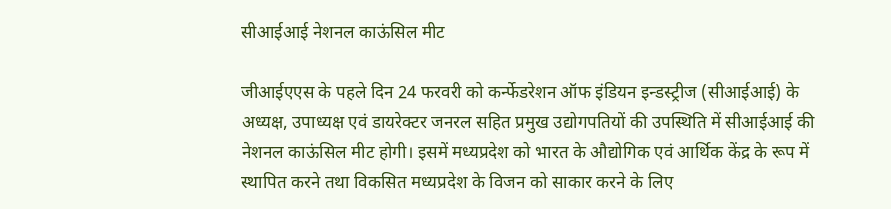सीआईआई नेशनल काऊंसिल मीट

जीआईएएस के पहले दिन 24 फरवरी को कर्न्फेडरेशन ऑफ इंडियन इन्डस्ट्रीज (सीआईआई) के अध्यक्ष, उपाध्यक्ष एवं डायरेक्टर जनरल सहित प्रमुख उद्योगपतियों की उपस्थिति में सीआईआई की नेशनल काऊंसिल मीट होगी। इसमें मध्यप्रदेश को भारत के औद्योगिक एवं आर्थिक केंद्र के रूप में स्थापित करने तथा विकसित मध्यप्रदेश के विजन को साकार करने के लिए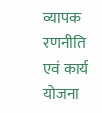व्यापक रणनीति एवं कार्य योजना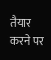तैयार करने पर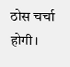ठोस चर्चा होगी।